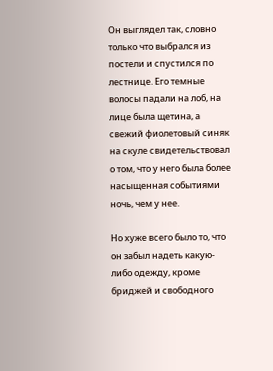Он выглядел так, словно только что выбрался из постели и спустился по лестнице. Его темные волосы падали на лоб, на лице была щетина, а свежий фиолетовый синяк на скуле свидетельствовал о том, что у него была более насыщенная событиями ночь, чем у нее.

Но хуже всего было то, что он забыл надеть какую-либо одежду, кроме бриджей и свободного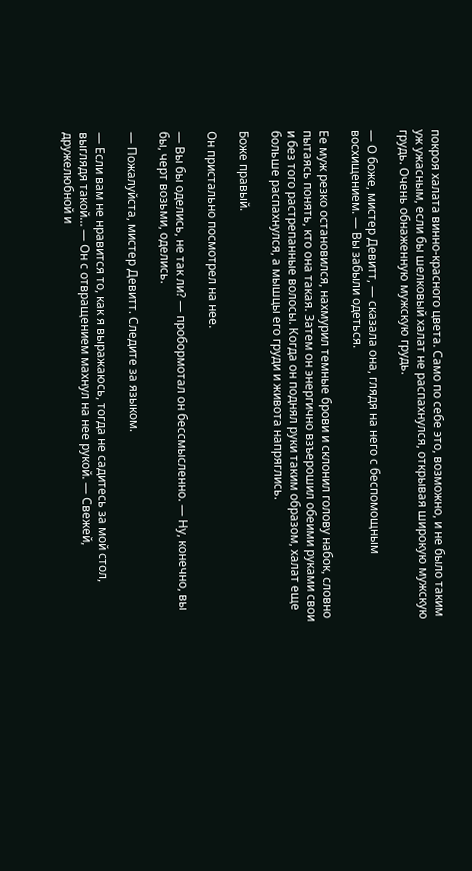покроя халата винно-красного цвета. Само по себе это, возможно, и не было таким уж ужасным, если бы шелковый халат не распахнулся, открывая широкую мужскую грудь. Очень обнаженную мужскую грудь.

— О боже, мистер Девитт, — сказала она, глядя на него с беспомощным восхищением. — Вы забыли одеться.

Ее муж резко остановился, нахмурил темные брови и склонил голову набок, словно пытаясь понять, кто она такая. Затем он энергично взъерошил обеими руками свои и без того растрепанные волосы. Когда он поднял руки таким образом, халат еще больше распахнулся, а мышцы его груди и живота напряглись.

Боже правый.

Он пристально посмотрел на нее.

— Вы бы оделись, не так ли? — пробормотал он бессмысленно. — Ну, конечно, вы бы, черт возьми, оделись.

— Пожалуйста, мистер Девитт. Следите за языком.

— Если вам не нравится то, как я выражаюсь, тогда не садитесь за мой стол, выглядя такой… — Он с отвращением махнул на нее рукой. — Свежей, дружелюбной и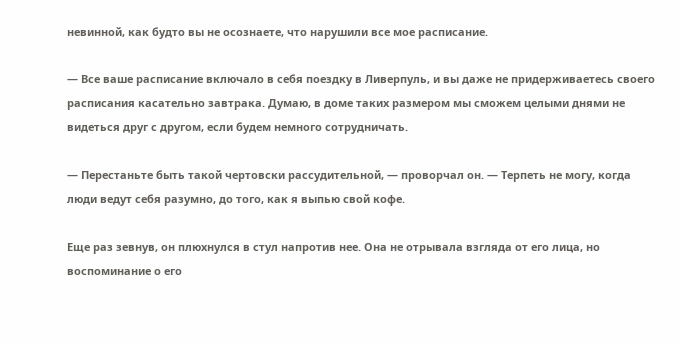невинной, как будто вы не осознаете, что нарушили все мое расписание.

— Все ваше расписание включало в себя поездку в Ливерпуль, и вы даже не придерживаетесь своего расписания касательно завтрака. Думаю, в доме таких размером мы сможем целыми днями не видеться друг с другом, если будем немного сотрудничать.

— Перестаньте быть такой чертовски рассудительной, — проворчал он. — Терпеть не могу, когда люди ведут себя разумно, до того, как я выпью свой кофе.

Еще раз зевнув, он плюхнулся в стул напротив нее. Она не отрывала взгляда от его лица, но воспоминание о его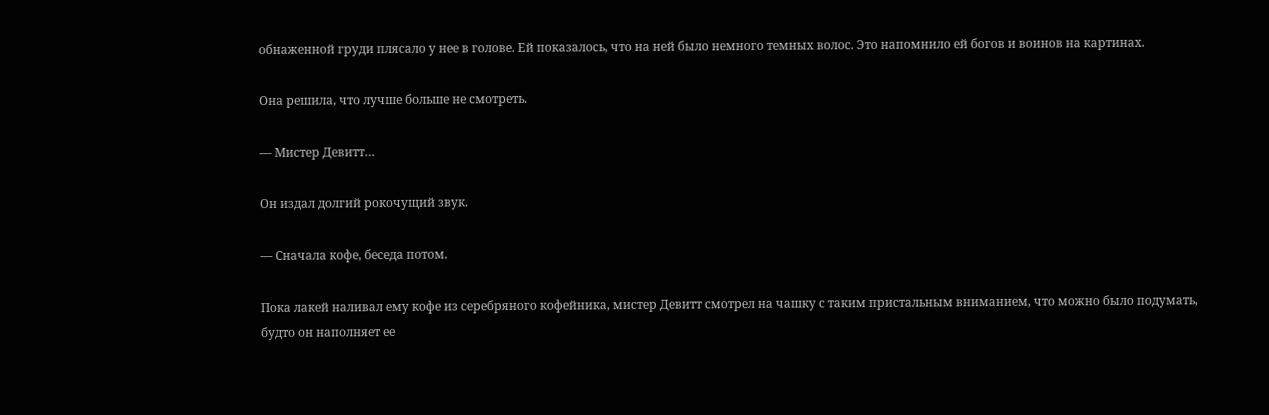обнаженной груди плясало у нее в голове. Ей показалось, что на ней было немного темных волос. Это напомнило ей богов и воинов на картинах.

Она решила, что лучше больше не смотреть.

— Мистер Девитт…

Он издал долгий рокочущий звук.

— Сначала кофе, беседа потом.

Пока лакей наливал ему кофе из серебряного кофейника, мистер Девитт смотрел на чашку с таким пристальным вниманием, что можно было подумать, будто он наполняет ее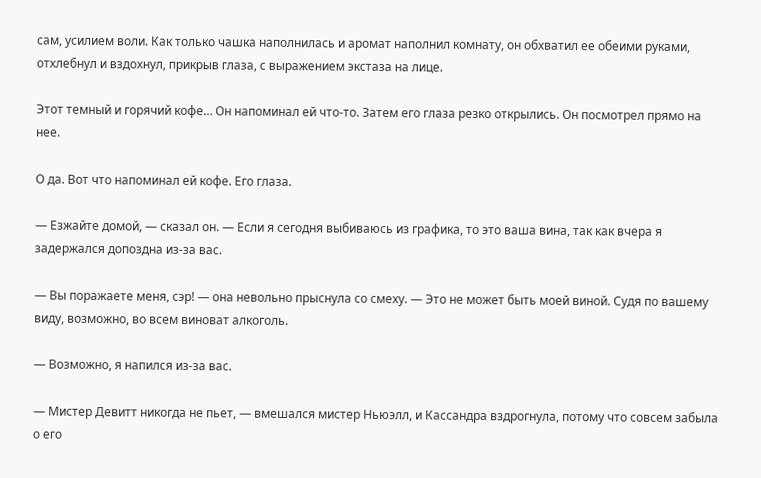сам, усилием воли. Как только чашка наполнилась и аромат наполнил комнату, он обхватил ее обеими руками, отхлебнул и вздохнул, прикрыв глаза, с выражением экстаза на лице.

Этот темный и горячий кофе… Он напоминал ей что-то. Затем его глаза резко открылись. Он посмотрел прямо на нее.

О да. Вот что напоминал ей кофе. Его глаза.

— Езжайте домой, — сказал он. — Если я сегодня выбиваюсь из графика, то это ваша вина, так как вчера я задержался допоздна из-за вас.

— Вы поражаете меня, сэр! — она невольно прыснула со смеху. — Это не может быть моей виной. Судя по вашему виду, возможно, во всем виноват алкоголь.

— Возможно, я напился из-за вас.

— Мистер Девитт никогда не пьет, — вмешался мистер Ньюэлл, и Кассандра вздрогнула, потому что совсем забыла о его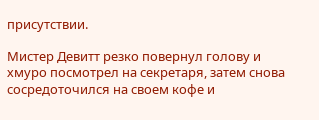присутствии.

Мистер Девитт резко повернул голову и хмуро посмотрел на секретаря, затем снова сосредоточился на своем кофе и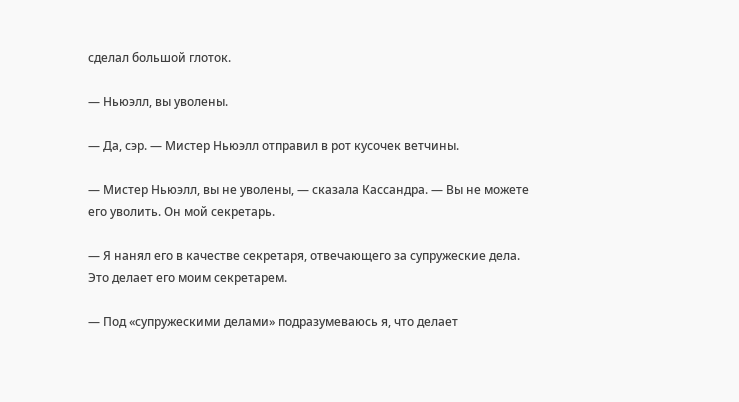сделал большой глоток.

— Ньюэлл, вы уволены.

— Да, сэр. — Мистер Ньюэлл отправил в рот кусочек ветчины.

— Мистер Ньюэлл, вы не уволены, — сказала Кассандра. — Вы не можете его уволить. Он мой секретарь.

— Я нанял его в качестве секретаря, отвечающего за супружеские дела. Это делает его моим секретарем.

— Под «супружескими делами» подразумеваюсь я, что делает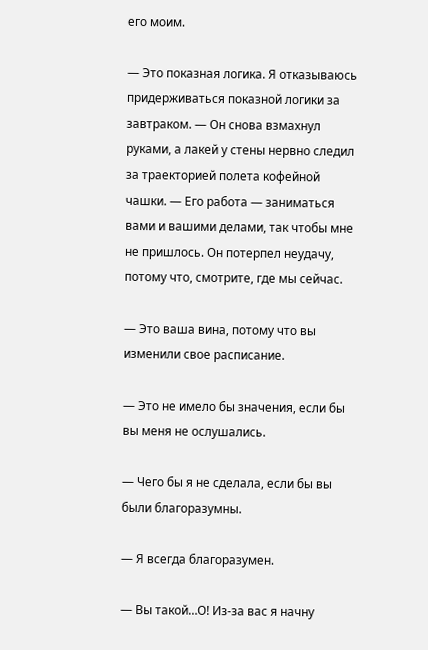его моим.

— Это показная логика. Я отказываюсь придерживаться показной логики за завтраком. — Он снова взмахнул руками, а лакей у стены нервно следил за траекторией полета кофейной чашки. — Его работа — заниматься вами и вашими делами, так чтобы мне не пришлось. Он потерпел неудачу, потому что, смотрите, где мы сейчас.

— Это ваша вина, потому что вы изменили свое расписание.

— Это не имело бы значения, если бы вы меня не ослушались.

— Чего бы я не сделала, если бы вы были благоразумны.

— Я всегда благоразумен.

— Вы такой…О! Из-за вас я начну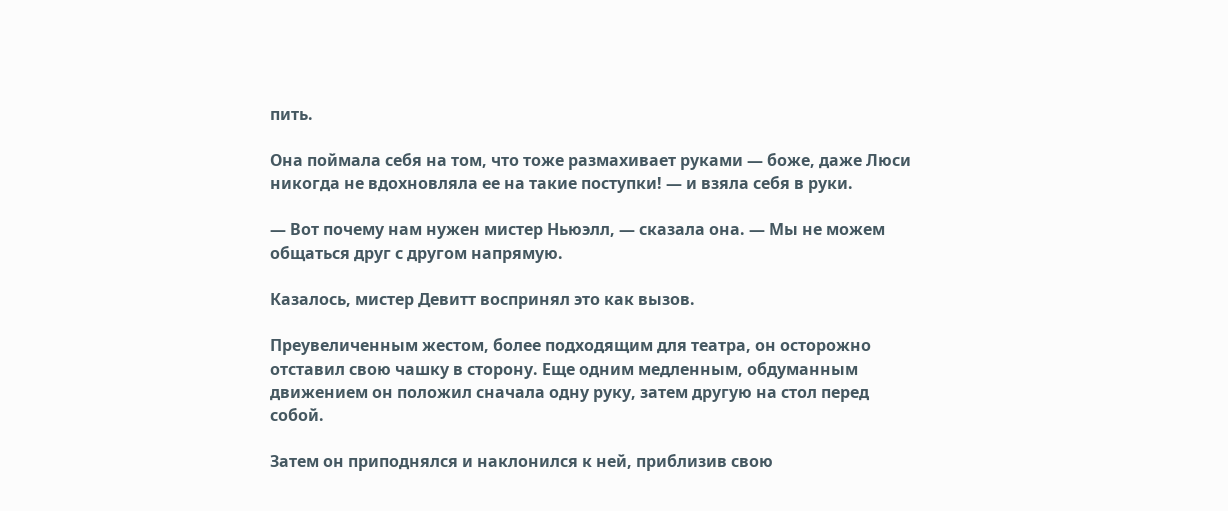пить.

Она поймала себя на том, что тоже размахивает руками — боже, даже Люси никогда не вдохновляла ее на такие поступки! — и взяла себя в руки.

— Вот почему нам нужен мистер Ньюэлл, — сказала она. — Мы не можем общаться друг с другом напрямую.

Казалось, мистер Девитт воспринял это как вызов.

Преувеличенным жестом, более подходящим для театра, он осторожно отставил свою чашку в сторону. Еще одним медленным, обдуманным движением он положил сначала одну руку, затем другую на стол перед собой.

Затем он приподнялся и наклонился к ней, приблизив свою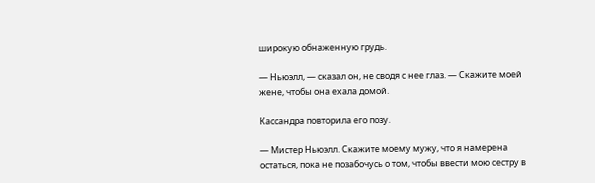широкую обнаженную грудь.

— Ньюэлл, — сказал он, не сводя с нее глаз. — Скажите моей жене, чтобы она ехала домой.

Кассандра повторила его позу.

— Мистер Ньюэлл. Скажите моему мужу, что я намерена остаться, пока не позабочусь о том, чтобы ввести мою сестру в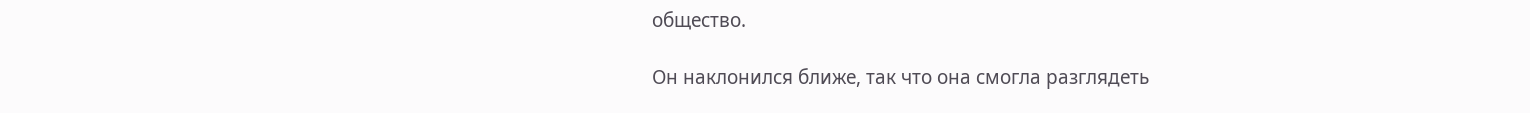общество.

Он наклонился ближе, так что она смогла разглядеть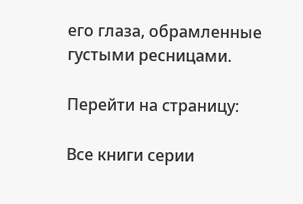его глаза, обрамленные густыми ресницами.

Перейти на страницу:

Все книги серии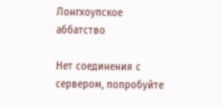Лонгхоупское аббатство

Нет соединения с сервером, попробуйте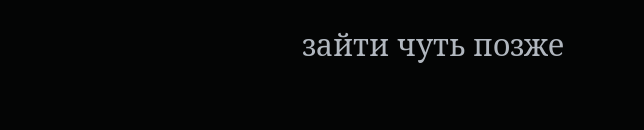зайти чуть позже